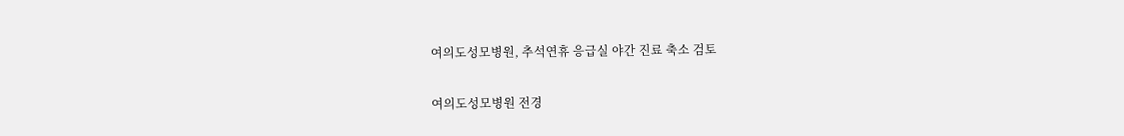여의도성모병원, 추석연휴 응급실 야간 진료 축소 검토

여의도성모병원 전경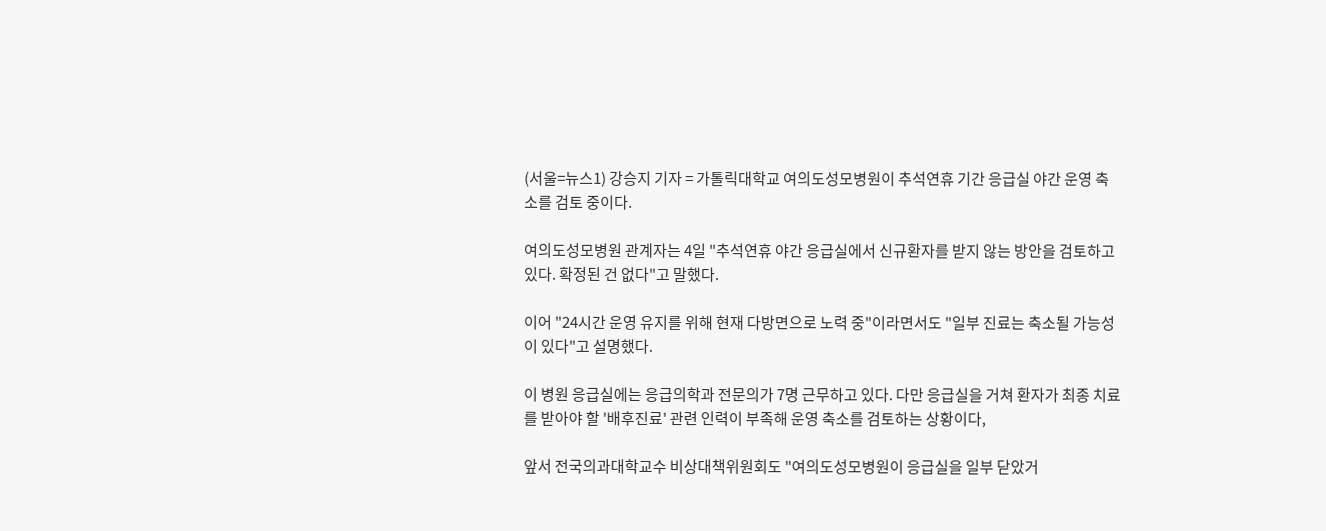(서울=뉴스1) 강승지 기자 = 가톨릭대학교 여의도성모병원이 추석연휴 기간 응급실 야간 운영 축소를 검토 중이다.

여의도성모병원 관계자는 4일 "추석연휴 야간 응급실에서 신규환자를 받지 않는 방안을 검토하고 있다. 확정된 건 없다"고 말했다.

이어 "24시간 운영 유지를 위해 현재 다방면으로 노력 중"이라면서도 "일부 진료는 축소될 가능성이 있다"고 설명했다.

이 병원 응급실에는 응급의학과 전문의가 7명 근무하고 있다. 다만 응급실을 거쳐 환자가 최종 치료를 받아야 할 '배후진료' 관련 인력이 부족해 운영 축소를 검토하는 상황이다,

앞서 전국의과대학교수 비상대책위원회도 "여의도성모병원이 응급실을 일부 닫았거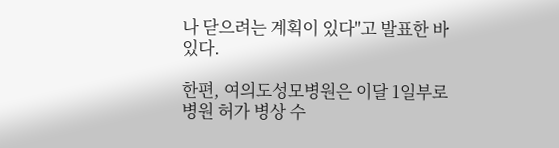나 닫으려는 계획이 있다"고 발표한 바 있다.

한편, 여의도성모병원은 이달 1일부로 병원 허가 병상 수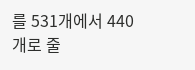를 531개에서 440개로 줄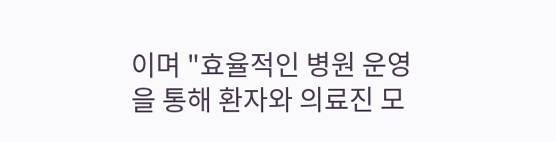이며 "효율적인 병원 운영을 통해 환자와 의료진 모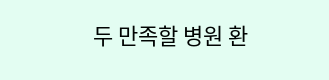두 만족할 병원 환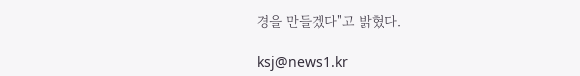경을 만들겠다"고 밝혔다.

ksj@news1.kr